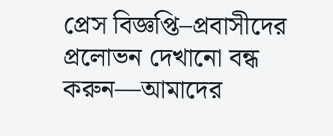প্রেস বিজ্ঞপ্তি–প্রবাসীদের প্রলোভন দেখানো বন্ধ করুন—আমাদের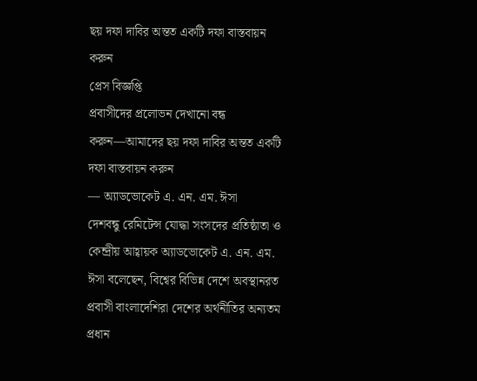ছয় দফা দাবির অন্তত একটি দফা বাস্তবায়ন করুন
প্রেস বিজ্ঞপ্তি
প্রবাসীদের প্রলোভন দেখানো বন্ধ করুন—আমাদের ছয় দফা দাবির অন্তত একটি দফা বাস্তবায়ন করুন
— অ্যাডভোকেট এ. এন. এম. ঈসা
দেশবন্ধু রেমিটেন্স যোদ্ধা সংসদের প্রতিষ্ঠাতা ও কেন্দ্রীয় আহ্বায়ক অ্যাডভোকেট এ. এন. এম. ঈসা বলেছেন, বিশ্বের বিভিন্ন দেশে অবস্থানরত প্রবাসী বাংলাদেশিরা দেশের অর্থনীতির অন্যতম প্রধান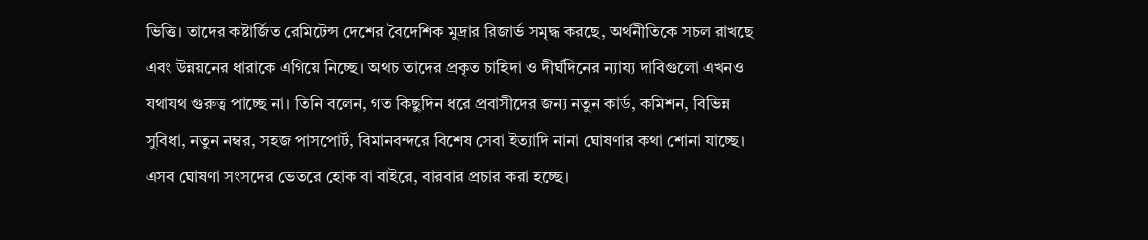ভিত্তি। তাদের কষ্টার্জিত রেমিটেন্স দেশের বৈদেশিক মুদ্রার রিজার্ভ সমৃদ্ধ করছে, অর্থনীতিকে সচল রাখছে এবং উন্নয়নের ধারাকে এগিয়ে নিচ্ছে। অথচ তাদের প্রকৃত চাহিদা ও দীর্ঘদিনের ন্যায্য দাবিগুলো এখনও যথাযথ গুরুত্ব পাচ্ছে না। তিনি বলেন, গত কিছুদিন ধরে প্রবাসীদের জন্য নতুন কার্ড, কমিশন, বিভিন্ন সুবিধা, নতুন নম্বর, সহজ পাসপোর্ট, বিমানবন্দরে বিশেষ সেবা ইত্যাদি নানা ঘোষণার কথা শোনা যাচ্ছে। এসব ঘোষণা সংসদের ভেতরে হোক বা বাইরে, বারবার প্রচার করা হচ্ছে।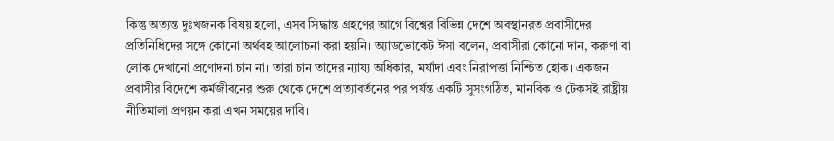কিন্তু অত্যন্ত দুঃখজনক বিষয় হলো, এসব সিদ্ধান্ত গ্রহণের আগে বিশ্বের বিভিন্ন দেশে অবস্থানরত প্রবাসীদের প্রতিনিধিদের সঙ্গে কোনো অর্থবহ আলোচনা করা হয়নি। অ্যাডভোকেট ঈসা বলেন, প্রবাসীরা কোনো দান, করুণা বা লোক দেখানো প্রণোদনা চান না। তারা চান তাদের ন্যায্য অধিকার, মর্যাদা এবং নিরাপত্তা নিশ্চিত হোক। একজন প্রবাসীর বিদেশে কর্মজীবনের শুরু থেকে দেশে প্রত্যাবর্তনের পর পর্যন্ত একটি সুসংগঠিত, মানবিক ও টেকসই রাষ্ট্রীয় নীতিমালা প্রণয়ন করা এখন সময়ের দাবি।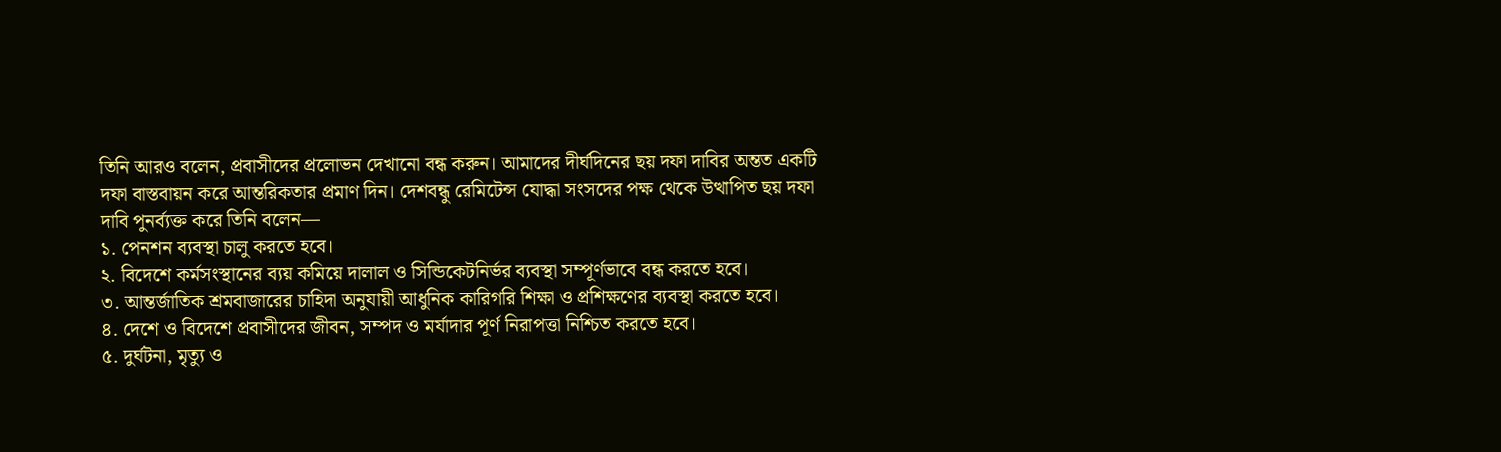তিনি আরও বলেন, প্রবাসীদের প্রলোভন দেখানো বন্ধ করুন। আমাদের দীর্ঘদিনের ছয় দফা দাবির অন্তত একটি দফা বাস্তবায়ন করে আন্তরিকতার প্রমাণ দিন। দেশবন্ধু রেমিটেন্স যোদ্ধা সংসদের পক্ষ থেকে উত্থাপিত ছয় দফা দাবি পুনর্ব্যক্ত করে তিনি বলেন—
১. পেনশন ব্যবস্থা চালু করতে হবে।
২. বিদেশে কর্মসংস্থানের ব্যয় কমিয়ে দালাল ও সিন্ডিকেটনির্ভর ব্যবস্থা সম্পূর্ণভাবে বন্ধ করতে হবে।
৩. আন্তর্জাতিক শ্রমবাজারের চাহিদা অনুযায়ী আধুনিক কারিগরি শিক্ষা ও প্রশিক্ষণের ব্যবস্থা করতে হবে।
৪. দেশে ও বিদেশে প্রবাসীদের জীবন, সম্পদ ও মর্যাদার পূর্ণ নিরাপত্তা নিশ্চিত করতে হবে।
৫. দুর্ঘটনা, মৃত্যু ও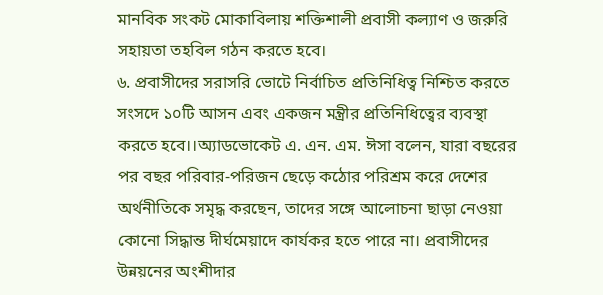মানবিক সংকট মোকাবিলায় শক্তিশালী প্রবাসী কল্যাণ ও জরুরি সহায়তা তহবিল গঠন করতে হবে।
৬. প্রবাসীদের সরাসরি ভোটে নির্বাচিত প্রতিনিধিত্ব নিশ্চিত করতে সংসদে ১০টি আসন এবং একজন মন্ত্রীর প্রতিনিধিত্বের ব্যবস্থা করতে হবে।।অ্যাডভোকেট এ. এন. এম. ঈসা বলেন, যারা বছরের পর বছর পরিবার-পরিজন ছেড়ে কঠোর পরিশ্রম করে দেশের অর্থনীতিকে সমৃদ্ধ করছেন, তাদের সঙ্গে আলোচনা ছাড়া নেওয়া কোনো সিদ্ধান্ত দীর্ঘমেয়াদে কার্যকর হতে পারে না। প্রবাসীদের উন্নয়নের অংশীদার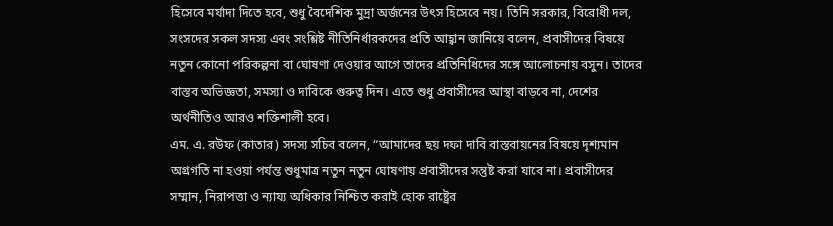হিসেবে মর্যাদা দিতে হবে, শুধু বৈদেশিক মুদ্রা অর্জনের উৎস হিসেবে নয়। তিনি সরকার, বিরোধী দল, সংসদের সকল সদস্য এবং সংশ্লিষ্ট নীতিনির্ধারকদের প্রতি আহ্বান জানিয়ে বলেন, প্রবাসীদের বিষয়ে নতুন কোনো পরিকল্পনা বা ঘোষণা দেওয়ার আগে তাদের প্রতিনিধিদের সঙ্গে আলোচনায় বসুন। তাদের বাস্তব অভিজ্ঞতা, সমস্যা ও দাবিকে গুরুত্ব দিন। এতে শুধু প্রবাসীদের আস্থা বাড়বে না, দেশের অর্থনীতিও আরও শক্তিশালী হবে।
এম. এ. রউফ (কাতার) সদস্য সচিব বলেন, “আমাদের ছয় দফা দাবি বাস্তবায়নের বিষয়ে দৃশ্যমান অগ্রগতি না হওয়া পর্যন্ত শুধুমাত্র নতুন নতুন ঘোষণায় প্রবাসীদের সন্তুষ্ট করা যাবে না। প্রবাসীদের সম্মান, নিরাপত্তা ও ন্যায্য অধিকার নিশ্চিত করাই হোক রাষ্ট্রের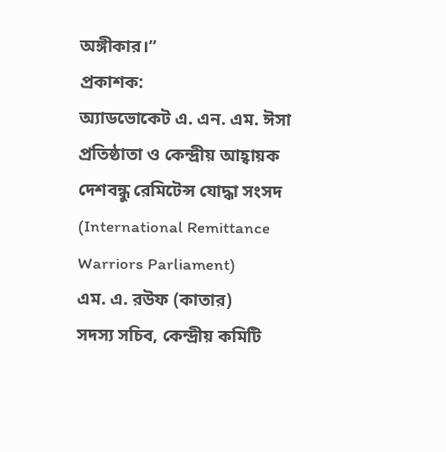অঙ্গীকার।”
প্রকাশক:
অ্যাডভোকেট এ. এন. এম. ঈসা
প্রতিষ্ঠাতা ও কেন্দ্রীয় আহ্বায়ক
দেশবন্ধু রেমিটেন্স যোদ্ধা সংসদ (International Remittance Warriors Parliament)
এম. এ. রউফ (কাতার)
সদস্য সচিব, কেন্দ্রীয় কমিটি